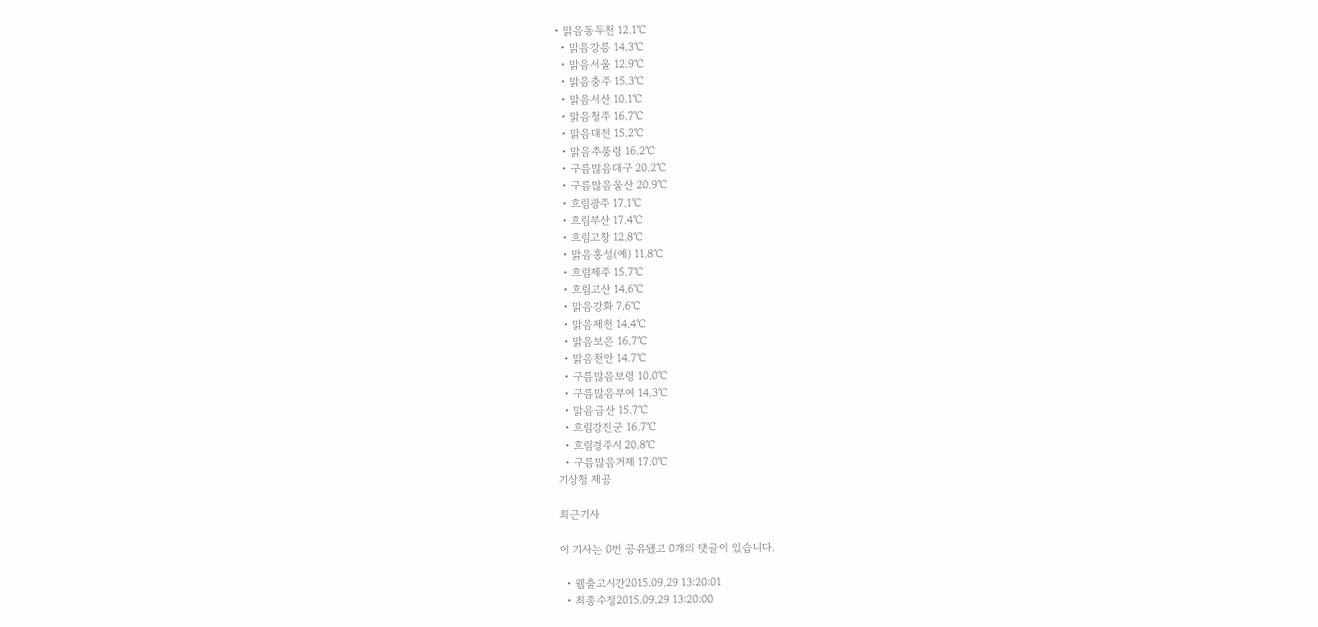• 맑음동두천 12.1℃
  • 맑음강릉 14.3℃
  • 맑음서울 12.9℃
  • 맑음충주 15.3℃
  • 맑음서산 10.1℃
  • 맑음청주 16.7℃
  • 맑음대전 15.2℃
  • 맑음추풍령 16.2℃
  • 구름많음대구 20.2℃
  • 구름많음울산 20.9℃
  • 흐림광주 17.1℃
  • 흐림부산 17.4℃
  • 흐림고창 12.8℃
  • 맑음홍성(예) 11.8℃
  • 흐림제주 15.7℃
  • 흐림고산 14.6℃
  • 맑음강화 7.6℃
  • 맑음제천 14.4℃
  • 맑음보은 16.7℃
  • 맑음천안 14.7℃
  • 구름많음보령 10.0℃
  • 구름많음부여 14.3℃
  • 맑음금산 15.7℃
  • 흐림강진군 16.7℃
  • 흐림경주시 20.8℃
  • 구름많음거제 17.0℃
기상청 제공

최근기사

이 기사는 0번 공유됐고 0개의 댓글이 있습니다.

  • 웹출고시간2015.09.29 13:20:01
  • 최종수정2015.09.29 13:20:00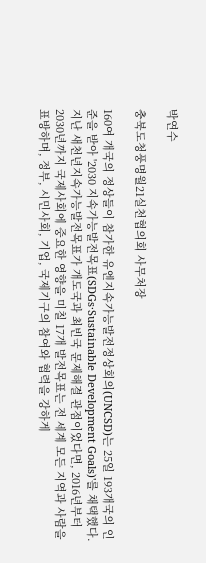박연수

충북도청풍명월21실천협의회 사무처장

160여 개국의 정상들이 참가한 유엔지속가능발전정상회의(UNCSD)는 25일 193개국의 인준을 받아 '2030 지속가능발전목표(SDGs·Sustainable Development Goals)'를 채택했다. 지난 새천년지속가능발전목표가 개도국과 최빈국 문제해결 관점이었다면, 2016년부터 2030년까지 국제사회에 중요한 영향을 미칠 17개 발전목표는 전 세계 모든 지역과 사람을 표방하며, 정부, 시민사회, 기업, 국제기구의 참여와 협력을 강하게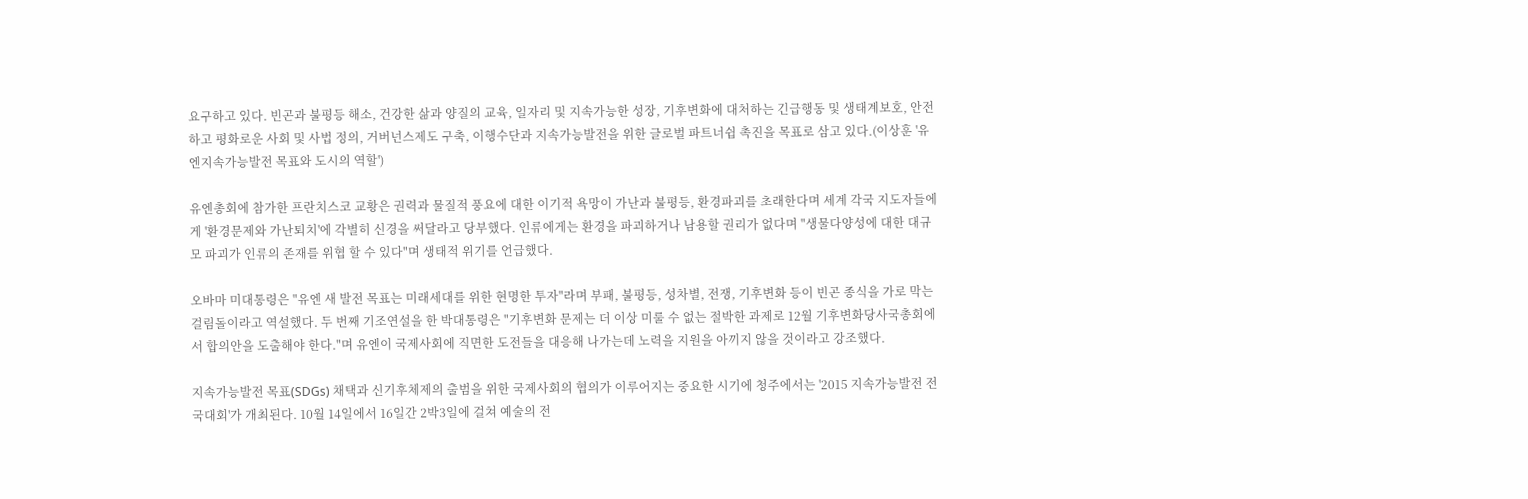요구하고 있다. 빈곤과 불평등 해소, 건강한 삶과 양질의 교육, 일자리 및 지속가능한 성장, 기후변화에 대처하는 긴급행동 및 생태계보호, 안전하고 평화로운 사회 및 사법 정의, 거버넌스제도 구축, 이행수단과 지속가능발전을 위한 글로벌 파트너쉽 촉진을 목표로 삼고 있다.(이상훈 '유엔지속가능발전 목표와 도시의 역할')

유엔총회에 참가한 프란치스코 교황은 권력과 물질적 풍요에 대한 이기적 욕망이 가난과 불평등, 환경파괴를 초래한다며 세계 각국 지도자들에게 '환경문제와 가난퇴치'에 각별히 신경을 써달라고 당부했다. 인류에게는 환경을 파괴하거나 남용할 권리가 없다며 "생물다양성에 대한 대규모 파괴가 인류의 존재를 위협 할 수 있다"며 생태적 위기를 언급했다.

오바마 미대통령은 "유엔 새 발전 목표는 미래세대를 위한 현명한 투자"라며 부패, 불평등, 성차별, 전쟁, 기후변화 등이 빈곤 종식을 가로 막는 걸림돌이라고 역설했다. 두 번째 기조연설을 한 박대통령은 "기후변화 문제는 더 이상 미룰 수 없는 절박한 과제로 12월 기후변화당사국총회에서 합의안을 도출해야 한다."며 유엔이 국제사회에 직면한 도전들을 대응해 나가는데 노력을 지원을 아끼지 않을 것이라고 강조했다.

지속가능발전 목표(SDGs) 채택과 신기후체제의 출범을 위한 국제사회의 협의가 이루어지는 중요한 시기에 청주에서는 '2015 지속가능발전 전국대회'가 개최된다. 10월 14일에서 16일간 2박3일에 걸쳐 예술의 전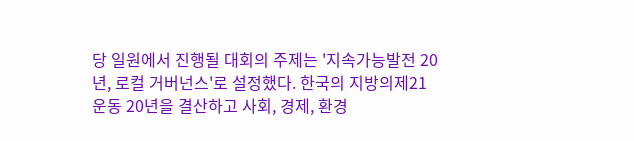당 일원에서 진행될 대회의 주제는 '지속가능발전 20년, 로컬 거버넌스'로 설정했다. 한국의 지방의제21 운동 20년을 결산하고 사회, 경제, 환경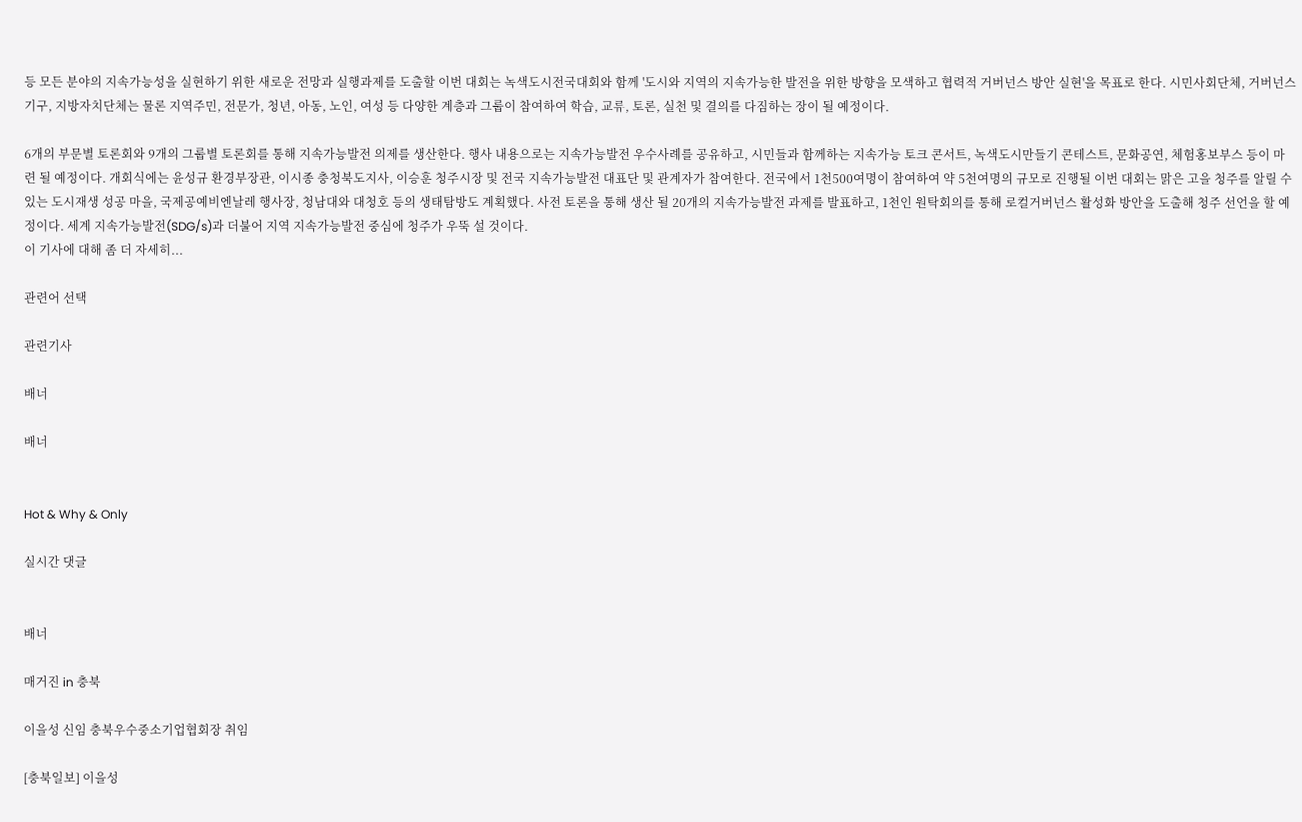등 모든 분야의 지속가능성을 실현하기 위한 새로운 전망과 실행과제를 도출할 이번 대회는 녹색도시전국대회와 함께 '도시와 지역의 지속가능한 발전을 위한 방향을 모색하고 협력적 거버넌스 방안 실현'을 목표로 한다. 시민사회단체, 거버넌스 기구, 지방자치단체는 물론 지역주민, 전문가, 청년, 아동, 노인, 여성 등 다양한 계층과 그룹이 참여하여 학습, 교류, 토론, 실천 및 결의를 다짐하는 장이 될 예정이다.

6개의 부문별 토론회와 9개의 그룹별 토론회를 통해 지속가능발전 의제를 생산한다. 행사 내용으로는 지속가능발전 우수사례를 공유하고, 시민들과 함께하는 지속가능 토크 콘서트, 녹색도시만들기 콘테스트, 문화공연, 체험홍보부스 등이 마련 될 예정이다. 개회식에는 윤성규 환경부장관, 이시종 충청북도지사, 이승훈 청주시장 및 전국 지속가능발전 대표단 및 관계자가 참여한다. 전국에서 1천500여명이 참여하여 약 5천여명의 규모로 진행될 이번 대회는 맑은 고을 청주를 알릴 수 있는 도시재생 성공 마을, 국제공예비엔날레 행사장, 청남대와 대청호 등의 생태탐방도 계획했다. 사전 토론을 통해 생산 될 20개의 지속가능발전 과제를 발표하고, 1천인 원탁회의를 통해 로컬거버넌스 활성화 방안을 도출해 청주 선언을 할 예정이다. 세계 지속가능발전(SDG/s)과 더불어 지역 지속가능발전 중심에 청주가 우뚝 설 것이다.
이 기사에 대해 좀 더 자세히...

관련어 선택

관련기사

배너

배너


Hot & Why & Only

실시간 댓글


배너

매거진 in 충북

이을성 신임 충북우수중소기업협회장 취임

[충북일보] 이을성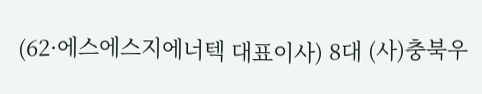(62·에스에스지에너텍 대표이사) 8대 (사)충북우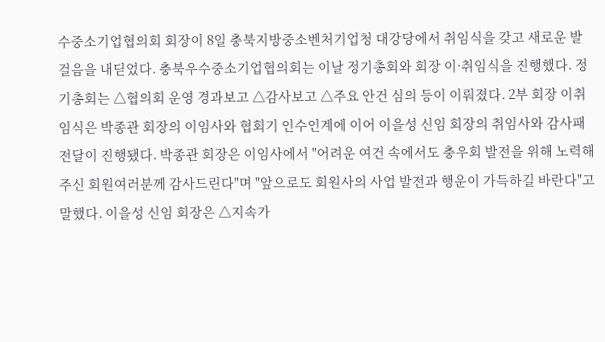수중소기업협의회 회장이 8일 충북지방중소벤처기업청 대강당에서 취임식을 갖고 새로운 발걸음을 내딛었다. 충북우수중소기업협의회는 이날 정기총회와 회장 이·취임식을 진행했다. 정기총회는 △협의회 운영 경과보고 △감사보고 △주요 안건 심의 등이 이뤄졌다. 2부 회장 이취임식은 박종관 회장의 이임사와 협회기 인수인계에 이어 이을성 신임 회장의 취임사와 감사패 전달이 진행됐다. 박종관 회장은 이임사에서 "어려운 여건 속에서도 충우회 발전을 위해 노력해주신 회원여러분께 감사드린다"며 "앞으로도 회원사의 사업 발전과 행운이 가득하길 바란다"고 말했다. 이을성 신임 회장은 △지속가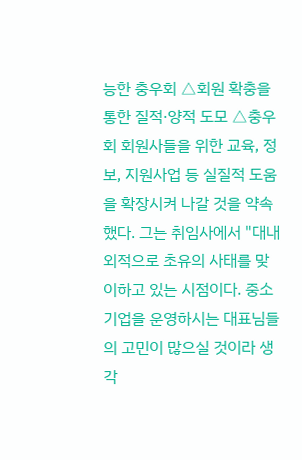능한 충우회 △회원 확충을 통한 질적·양적 도모 △충우회 회원사들을 위한 교육, 정보, 지원사업 등 실질적 도움을 확장시켜 나갈 것을 약속했다. 그는 취임사에서 "대내외적으로 초유의 사태를 맞이하고 있는 시점이다. 중소기업을 운영하시는 대표님들의 고민이 많으실 것이라 생각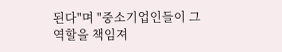된다"며 "중소기업인들이 그 역할을 책임져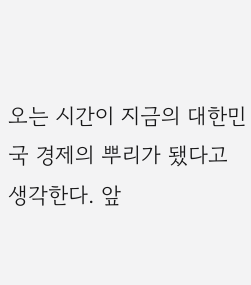오는 시간이 지금의 대한민국 경제의 뿌리가 됐다고 생각한다. 앞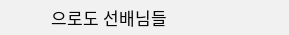으로도 선배님들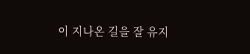이 지나온 길을 잘 유지